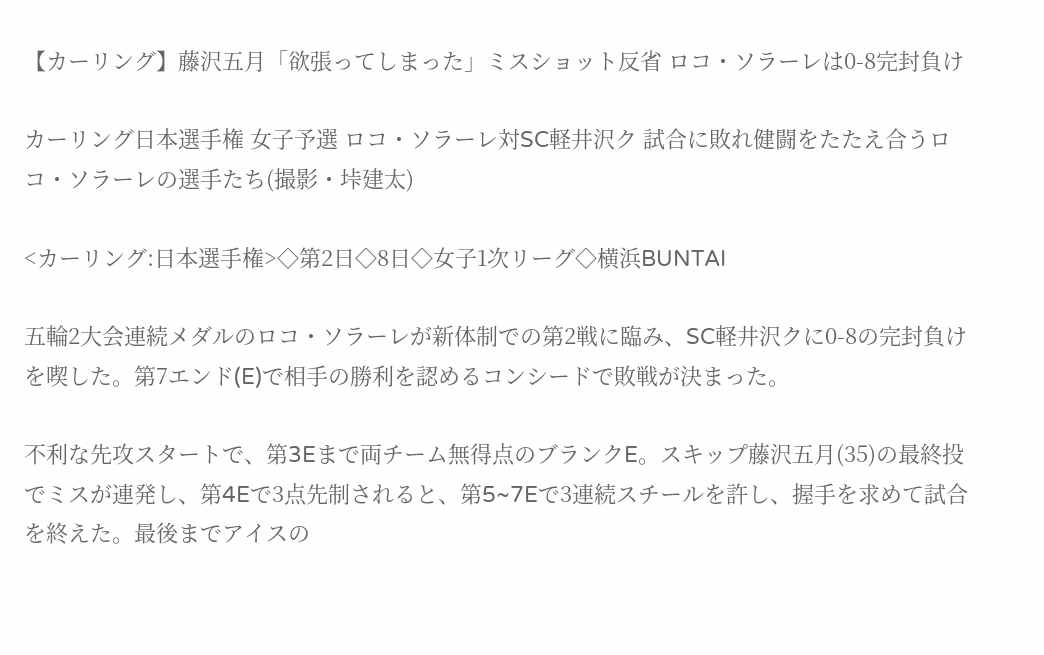【カーリング】藤沢五月「欲張ってしまった」ミスショット反省 ロコ・ソラーレは0-8完封負け

カーリング日本選手権 女子予選 ロコ・ソラーレ対SC軽井沢ク 試合に敗れ健闘をたたえ合うロコ・ソラーレの選手たち(撮影・垰建太)

<カーリング:日本選手権>◇第2日◇8日◇女子1次リーグ◇横浜BUNTAI

五輪2大会連続メダルのロコ・ソラーレが新体制での第2戦に臨み、SC軽井沢クに0-8の完封負けを喫した。第7エンド(E)で相手の勝利を認めるコンシードで敗戦が決まった。

不利な先攻スタートで、第3Eまで両チーム無得点のブランクE。スキップ藤沢五月(35)の最終投でミスが連発し、第4Eで3点先制されると、第5~7Eで3連続スチールを許し、握手を求めて試合を終えた。最後までアイスの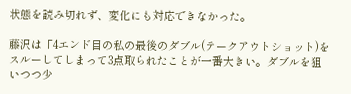状態を読み切れず、変化にも対応できなかった。

藤沢は「4エンド目の私の最後のダブル(テークアウトショット)をスルーしてしまって3点取られたことが一番大きい。ダブルを狙いつつ少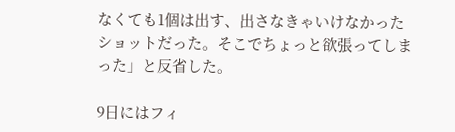なくても1個は出す、出さなきゃいけなかったショットだった。そこでちょっと欲張ってしまった」と反省した。

9日にはフィ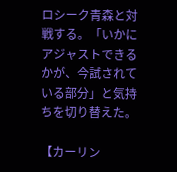ロシーク青森と対戦する。「いかにアジャストできるかが、今試されている部分」と気持ちを切り替えた。

【カーリン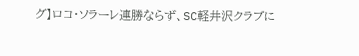グ】ロコ・ソラーレ連勝ならず、SC軽井沢クラブに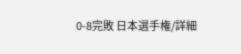0-8完敗 日本選手権/詳細